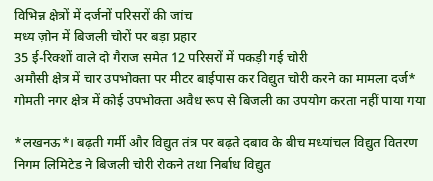विभिन्न क्षेत्रों में दर्जनों परिसरों की जांच
मध्य ज़ोन में बिजली चोरों पर बड़ा प्रहार
35 ई-रिक्शों वाले दो गैराज समेत 12 परिसरों में पकड़ी गई चोरी
अमौसी क्षेत्र में चार उपभोक्ता पर मीटर बाईपास कर विद्युत चोरी करने का मामला दर्ज*
गोमती नगर क्षेत्र में कोई उपभोक्ता अवैध रूप से बिजली का उपयोग करता नहीं पाया गया

*लखनऊ*। बढ़ती गर्मी और विद्युत तंत्र पर बढ़ते दबाव के बीच मध्यांचल विद्युत वितरण निगम लिमिटेड ने बिजली चोरी रोकने तथा निर्बाध विद्युत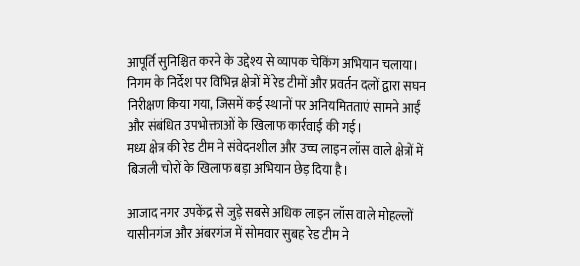आपूर्ति सुनिश्चित करने के उद्देश्य से व्यापक चेकिंग अभियान चलाया। निगम के निर्देश पर विभिन्न क्षेत्रों में रेड टीमों और प्रवर्तन दलों द्वारा सघन निरीक्षण किया गया, जिसमें कई स्थानों पर अनियमितताएं सामने आईं और संबंधित उपभोक्ताओं के खिलाफ कार्रवाई की गई।
मध्य क्षेत्र की रेड टीम ने संवेदनशील और उच्च लाइन लॉस वाले क्षेत्रों में बिजली चोरों के खिलाफ बड़ा अभियान छेड़ दिया है।

आजाद नगर उपकेंद्र से जुड़े सबसे अधिक लाइन लॉस वाले मोहल्लों यासीनगंज और अंबरगंज में सोमवार सुबह रेड टीम ने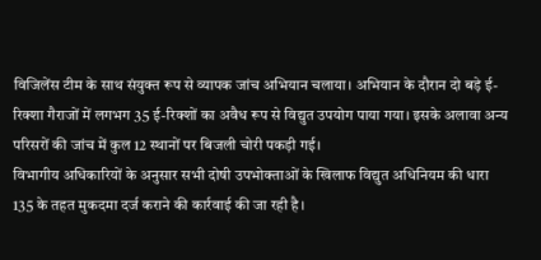विजिलेंस टीम के साथ संयुक्त रूप से व्यापक जांच अभियान चलाया। अभियान के दौरान दो बड़े ई-रिक्शा गैराजों में लगभग 35 ई-रिक्शों का अवैध रूप से विद्युत उपयोग पाया गया। इसके अलावा अन्य परिसरों की जांच में कुल 12 स्थानों पर बिजली चोरी पकड़ी गई।
विभागीय अधिकारियों के अनुसार सभी दोषी उपभोक्ताओं के खिलाफ विद्युत अधिनियम की धारा 135 के तहत मुकदमा दर्ज कराने की कार्रवाई की जा रही है।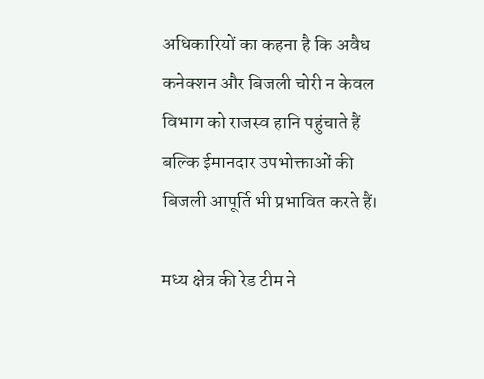अधिकारियों का कहना है कि अवैध कनेक्शन और बिजली चोरी न केवल विभाग को राजस्व हानि पहुंचाते हैं बल्कि ईमानदार उपभोक्ताओं की बिजली आपूर्ति भी प्रभावित करते हैं।

मध्य क्षेत्र की रेड टीम ने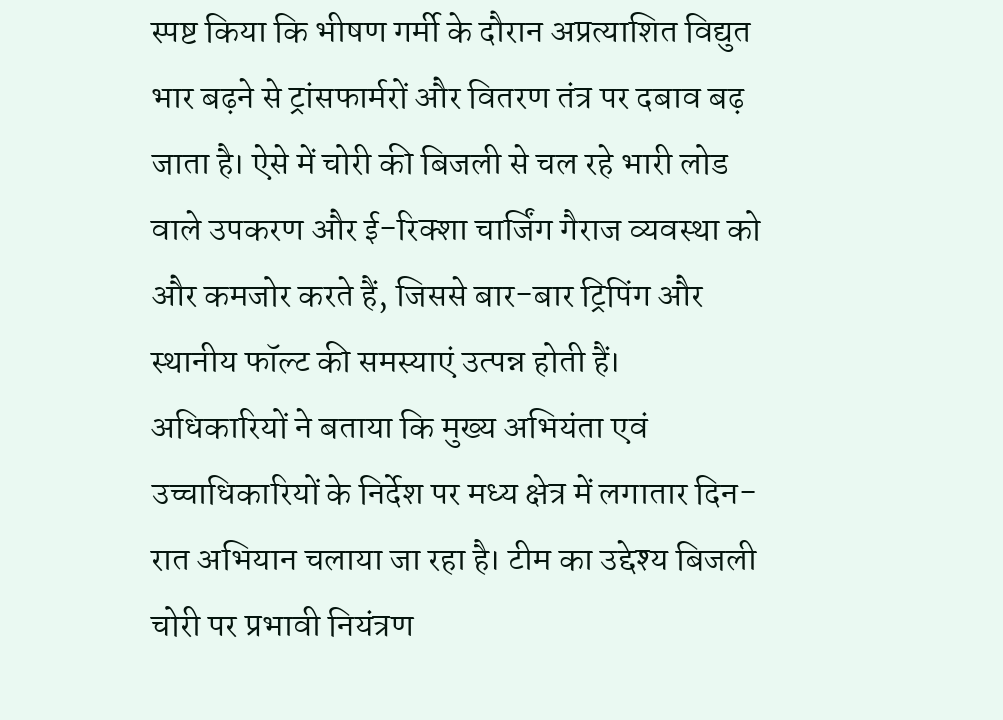स्पष्ट किया कि भीषण गर्मी के दौरान अप्रत्याशित विद्युत भार बढ़ने से ट्रांसफार्मरों और वितरण तंत्र पर दबाव बढ़ जाता है। ऐसे में चोरी की बिजली से चल रहे भारी लोड वाले उपकरण और ई-रिक्शा चार्जिंग गैराज व्यवस्था को और कमजोर करते हैं, जिससे बार-बार ट्रिपिंग और स्थानीय फॉल्ट की समस्याएं उत्पन्न होती हैं।
अधिकारियों ने बताया कि मुख्य अभियंता एवं उच्चाधिकारियों के निर्देश पर मध्य क्षेत्र में लगातार दिन-रात अभियान चलाया जा रहा है। टीम का उद्देश्य बिजली चोरी पर प्रभावी नियंत्रण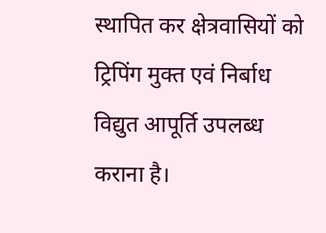स्थापित कर क्षेत्रवासियों को ट्रिपिंग मुक्त एवं निर्बाध विद्युत आपूर्ति उपलब्ध कराना है।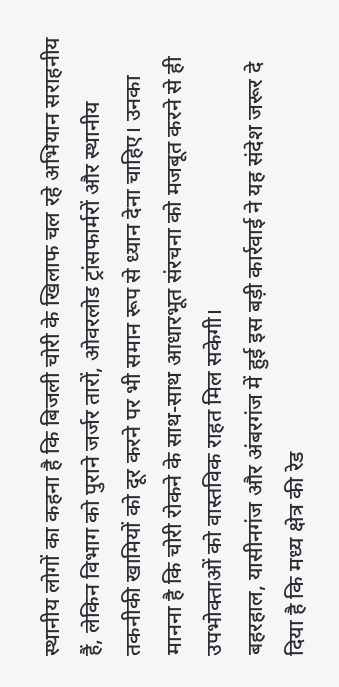स्थानीय लोगों का कहना है कि बिजली चोरी के खिलाफ चल रहे अभियान सराहनीय हैं, लेकिन विभाग को पुराने जर्जर तारों, ओवरलोड ट्रांसफार्मरों और स्थानीय तकनीकी खामियों को दूर करने पर भी समान रूप से ध्यान देना चाहिए। उनका मानना है कि चोरी रोकने के साथ-साथ आधारभूत संरचना को मजबूत करने से ही उपभोक्ताओं को वास्तविक राहत मिल सकेगी।
बहरहाल, यासीनगंज और अंबरगंज में हुई इस बड़ी कार्रवाई ने यह संदेश जरूर दे दिया है कि मध्य क्षेत्र की रेड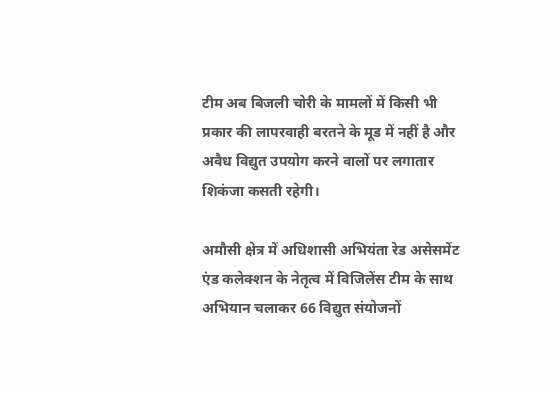टीम अब बिजली चोरी के मामलों में किसी भी प्रकार की लापरवाही बरतने के मूड में नहीं है और अवैध विद्युत उपयोग करने वालों पर लगातार शिकंजा कसती रहेगी।

अमौसी क्षेत्र में अधिशासी अभियंता रेड असेसमेंट एंड कलेक्शन के नेतृत्व में विजिलेंस टीम के साथ अभियान चलाकर 66 विद्युत संयोजनों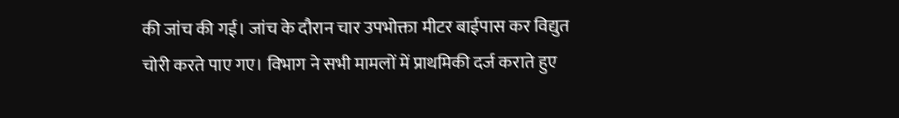की जांच की गई। जांच के दौरान चार उपभोक्ता मीटर बाईपास कर विद्युत चोरी करते पाए गए। विभाग ने सभी मामलों में प्राथमिकी दर्ज कराते हुए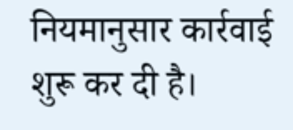नियमानुसार कार्रवाई शुरू कर दी है।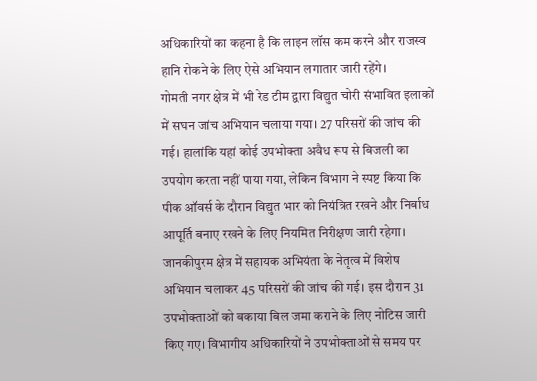अधिकारियों का कहना है कि लाइन लॉस कम करने और राजस्व हानि रोकने के लिए ऐसे अभियान लगातार जारी रहेंगे।
गोमती नगर क्षेत्र में भी रेड टीम द्वारा विद्युत चोरी संभावित इलाकों में सघन जांच अभियान चलाया गया। 27 परिसरों की जांच की गई। हालांकि यहां कोई उपभोक्ता अवैध रूप से बिजली का उपयोग करता नहीं पाया गया, लेकिन विभाग ने स्पष्ट किया कि पीक ऑवर्स के दौरान विद्युत भार को नियंत्रित रखने और निर्बाध आपूर्ति बनाए रखने के लिए नियमित निरीक्षण जारी रहेगा।
जानकीपुरम क्षेत्र में सहायक अभियंता के नेतृत्व में विशेष अभियान चलाकर 45 परिसरों की जांच की गई। इस दौरान 31 उपभोक्ताओं को बकाया बिल जमा कराने के लिए नोटिस जारी किए गए। विभागीय अधिकारियों ने उपभोक्ताओं से समय पर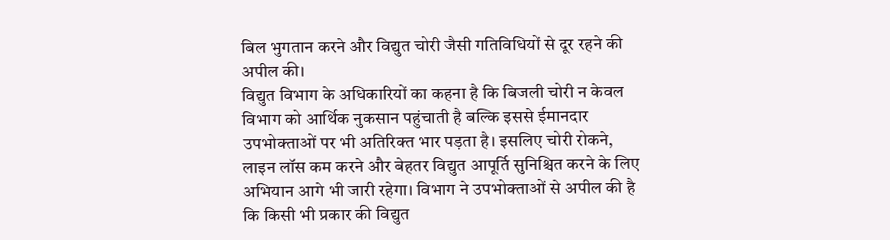बिल भुगतान करने और विद्युत चोरी जैसी गतिविधियों से दूर रहने की अपील की।
विद्युत विभाग के अधिकारियों का कहना है कि बिजली चोरी न केवल विभाग को आर्थिक नुकसान पहुंचाती है बल्कि इससे ईमानदार उपभोक्ताओं पर भी अतिरिक्त भार पड़ता है। इसलिए चोरी रोकने, लाइन लॉस कम करने और बेहतर विद्युत आपूर्ति सुनिश्चित करने के लिए अभियान आगे भी जारी रहेगा। विभाग ने उपभोक्ताओं से अपील की है कि किसी भी प्रकार की विद्युत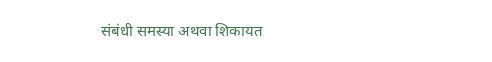संबंधी समस्या अथवा शिकायत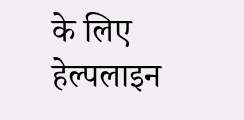के लिए हेल्पलाइन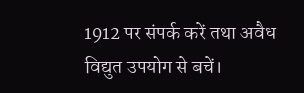1912 पर संपर्क करें तथा अवैध विद्युत उपयोग से बचें।